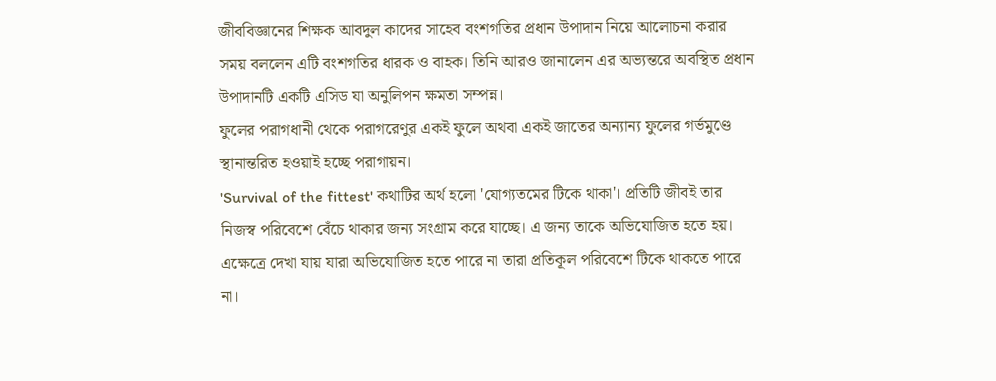জীববিজ্ঞানের শিক্ষক আবদুল কাদের সাহেব বংশগতির প্রধান উপাদান নিয়ে আলোচনা করার সময় বললেন এটি বংশগতির ধারক ও বাহক। তিনি আরও জানালেন এর অভ্যন্তরে অবস্থিত প্রধান উপাদানটি একটি এসিড যা অনুলিপন ক্ষমতা সম্পন্ন।
ফুলের পরাগধানী থেকে পরাগরেণুর একই ফুলে অথবা একই জাতের অন্যান্য ফুলের গর্ভমুণ্ডে স্থানান্তরিত হওয়াই হচ্ছে পরাগায়ন।
'Survival of the fittest' কথাটির অর্থ হলো 'যোগ্যতমের টিকে থাকা'। প্রতিটি জীবই তার নিজস্ব পরিবেশে বেঁচে থাকার জন্য সংগ্রাম করে যাচ্ছে। এ জন্য তাকে অভিযোজিত হতে হয়। এক্ষেত্রে দেখা যায় যারা অভিযোজিত হতে পারে না তারা প্রতিকূল পরিবেশে টিকে থাকতে পারে না।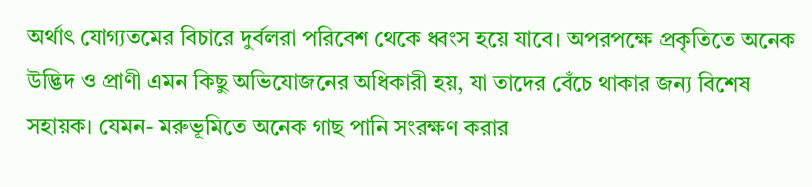অর্থাৎ যোগ্যতমের বিচারে দুর্বলরা পরিবেশ থেকে ধ্বংস হয়ে যাবে। অপরপক্ষে প্রকৃতিতে অনেক উদ্ভিদ ও প্রাণী এমন কিছু অভিযোজনের অধিকারী হয়, যা তাদের বেঁচে থাকার জন্য বিশেষ সহায়ক। যেমন- মরুভূমিতে অনেক গাছ পানি সংরক্ষণ করার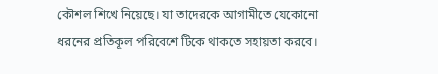কৌশল শিখে নিয়েছে। যা তাদেরকে আগামীতে যেকোনো ধরনের প্রতিকূল পরিবেশে টিকে থাকতে সহায়তা করবে।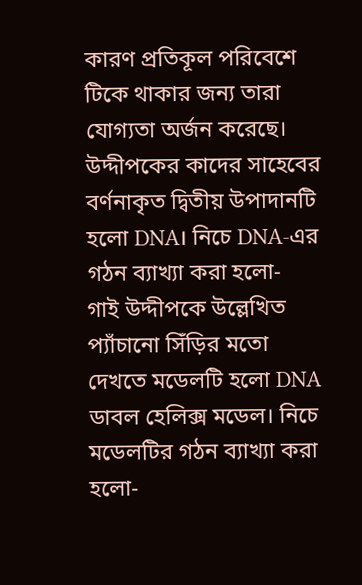কারণ প্রতিকূল পরিবেশে টিকে থাকার জন্য তারা যোগ্যতা অর্জন করেছে।
উদ্দীপকের কাদের সাহেবের বর্ণনাকৃত দ্বিতীয় উপাদানটি হলো DNA। নিচে DNA-এর গঠন ব্যাখ্যা করা হলো-
গাই উদ্দীপকে উল্লেখিত প্যাঁচানো সিঁড়ির মতো দেখতে মডেলটি হলো DNA ডাবল হেলিক্স মডেল। নিচে মডেলটির গঠন ব্যাখ্যা করা হলো-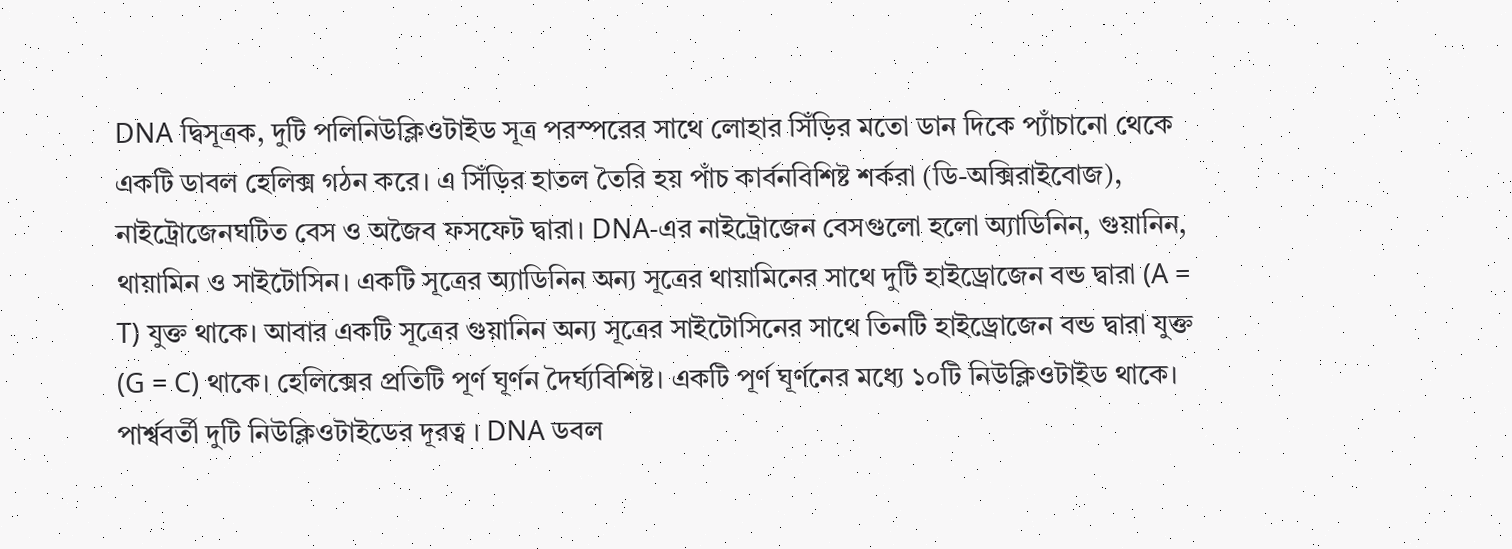DNA দ্বিসূত্রক, দুটি পলিনিউক্লিওটাইড সূত্র পরস্পরের সাথে লোহার সিঁড়ির মতো ডান দিকে প্যাঁচানো থেকে একটি ডাবল হেলিক্স গঠন করে। এ সিঁড়ির হাতল তৈরি হয় পাঁচ কার্বনবিশিষ্ট শর্করা (ডি-অক্সিরাইবোজ), নাইট্রোজেনঘটিত বেস ও অজৈব ফসফেট দ্বারা। DNA-এর নাইট্রোজেন বেসগুলো হলো অ্যাডিনিন, গুয়ানিন, থায়ামিন ও সাইটোসিন। একটি সূত্রের অ্যাডিনিন অন্য সূত্রের থায়ামিনের সাথে দুটি হাইড্রোজেন বন্ড দ্বারা (A = T) যুক্ত থাকে। আবার একটি সূত্রের গুয়ানিন অন্য সূত্রের সাইটোসিনের সাথে তিনটি হাইড্রোজেন বন্ড দ্বারা যুক্ত (G = C) থাকে। হেলিক্সের প্রতিটি পূর্ণ ঘূর্ণন দৈর্ঘ্যবিশিষ্ট। একটি পূর্ণ ঘূর্ণনের মধ্যে ১০টি নিউক্লিওটাইড থাকে। পার্শ্ববর্তী দুটি নিউক্লিওটাইডের দূরত্ব । DNA ডবল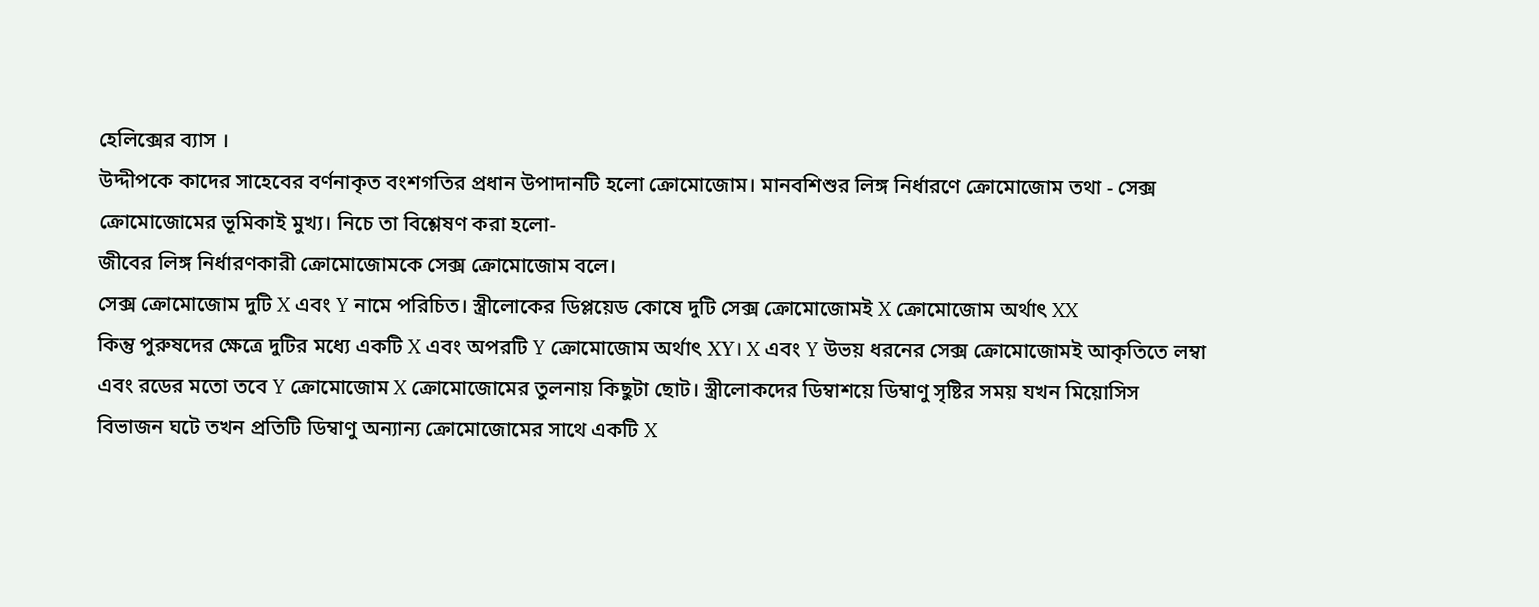হেলিক্সের ব্যাস ।
উদ্দীপকে কাদের সাহেবের বর্ণনাকৃত বংশগতির প্রধান উপাদানটি হলো ক্রোমোজোম। মানবশিশুর লিঙ্গ নির্ধারণে ক্রোমোজোম তথা - সেক্স ক্রোমোজোমের ভূমিকাই মুখ্য। নিচে তা বিশ্লেষণ করা হলো-
জীবের লিঙ্গ নির্ধারণকারী ক্রোমোজোমকে সেক্স ক্রোমোজোম বলে।
সেক্স ক্রোমোজোম দুটি X এবং Y নামে পরিচিত। স্ত্রীলোকের ডিপ্লয়েড কোষে দুটি সেক্স ক্রোমোজোমই X ক্রোমোজোম অর্থাৎ XX
কিন্তু পুরুষদের ক্ষেত্রে দুটির মধ্যে একটি X এবং অপরটি Y ক্রোমোজোম অর্থাৎ XY। X এবং Y উভয় ধরনের সেক্স ক্রোমোজোমই আকৃতিতে লম্বা এবং রডের মতো তবে Y ক্রোমোজোম X ক্রোমোজোমের তুলনায় কিছুটা ছোট। স্ত্রীলোকদের ডিম্বাশয়ে ডিম্বাণু সৃষ্টির সময় যখন মিয়োসিস বিভাজন ঘটে তখন প্রতিটি ডিম্বাণু অন্যান্য ক্রোমোজোমের সাথে একটি X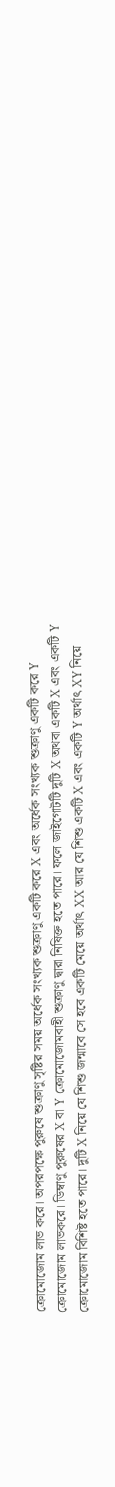ক্রোমোজোম লাভ করে। অপরপক্ষে পুরুষে শুক্রাণু সৃষ্টির সময় অর্ধেক সংখ্যক শুক্রাণু একটি করে X এবং অর্ধেক সংখ্যক শুক্রাণু একটি করে Y ক্রোমোজোম লাভকরে। ডিম্বাণু পুরুষের X বা Y ক্রোমোজোমবাহী শুক্রাণু দ্বারা নিষিক্ত হতে পারে। ফলে জাইগোটটি দুটি X অথবা একটি X এবং একটি Y ক্রোমোজোম বিশিষ্ট হতে পারে। দুটি X নিয়ে যে শিশু জন্মাবে সে হবে একটি মেয়ে অর্থাৎ XX আর যে শিশু একটি X এবং একটি Y অর্থাৎ XY নিয়ে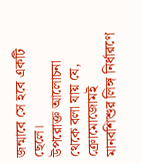জন্মাবে সে হবে একটি ছেলে।
উপরোক্ত আলোচনা থেকে বলা যায় যে, ক্রোমোজোমই মানবশিশুর লিঙ্গ নির্ধারণে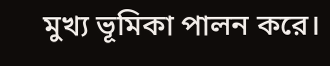মুখ্য ভূমিকা পালন করে।